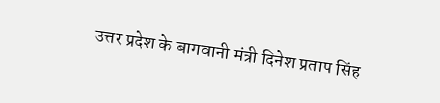उत्तर प्रदेश के बागवानी मंत्री दिनेश प्रताप सिंह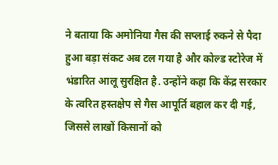ने बताया कि अमोनिया गैस की सप्लाई रुकने से पैदा हुआ बड़ा संकट अब टल गया है और कोल्ड स्टोरेज में भंडारित आलू सुरक्षित है. उन्होंने कहा कि केंद्र सरकार के त्वरित हस्तक्षेप से गैस आपूर्ति बहाल कर दी गई, जिससे लाखों किसानों को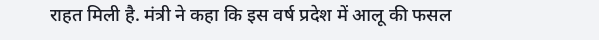राहत मिली है. मंत्री ने कहा कि इस वर्ष प्रदेश में आलू की फसल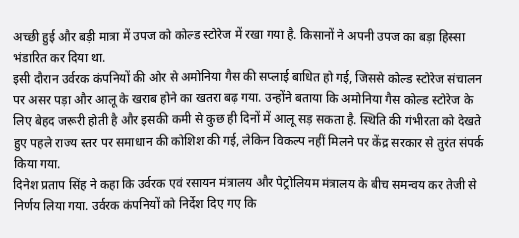अच्छी हुई और बड़ी मात्रा में उपज को कोल्ड स्टोरेज में रखा गया है. किसानों ने अपनी उपज का बड़ा हिस्सा भंडारित कर दिया था.
इसी दौरान उर्वरक कंपनियों की ओर से अमोनिया गैस की सप्लाई बाधित हो गई, जिससे कोल्ड स्टोरेज संचालन पर असर पड़ा और आलू के खराब होने का खतरा बढ़ गया. उन्होंने बताया कि अमोनिया गैस कोल्ड स्टोरेज के लिए बेहद जरूरी होती है और इसकी कमी से कुछ ही दिनों में आलू सड़ सकता है. स्थिति की गंभीरता को देखते हुए पहले राज्य स्तर पर समाधान की कोशिश की गई, लेकिन विकल्प नहीं मिलने पर केंद्र सरकार से तुरंत संपर्क किया गया.
दिनेश प्रताप सिंह ने कहा कि उर्वरक एवं रसायन मंत्रालय और पेट्रोलियम मंत्रालय के बीच समन्वय कर तेजी से निर्णय लिया गया. उर्वरक कंपनियों को निर्देश दिए गए कि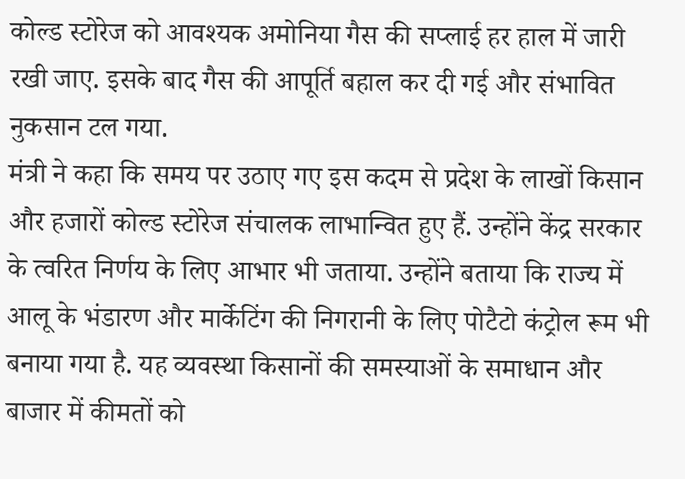कोल्ड स्टोरेज को आवश्यक अमोनिया गैस की सप्लाई हर हाल में जारी रखी जाए. इसके बाद गैस की आपूर्ति बहाल कर दी गई और संभावित नुकसान टल गया.
मंत्री ने कहा कि समय पर उठाए गए इस कदम से प्रदेश के लाखों किसान और हजारों कोल्ड स्टोरेज संचालक लाभान्वित हुए हैं. उन्होंने केंद्र सरकार के त्वरित निर्णय के लिए आभार भी जताया. उन्होंने बताया कि राज्य में आलू के भंडारण और मार्केटिंग की निगरानी के लिए पोटैटो कंट्रोल रूम भी बनाया गया है. यह व्यवस्था किसानों की समस्याओं के समाधान और बाजार में कीमतों को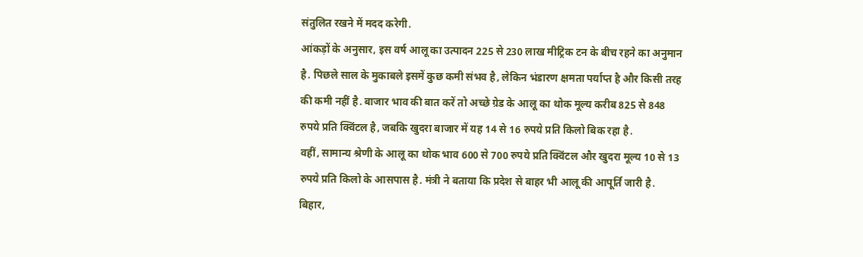संतुलित रखने में मदद करेगी.
आंकड़ों के अनुसार, इस वर्ष आलू का उत्पादन 225 से 230 लाख मीट्रिक टन के बीच रहने का अनुमान है. पिछले साल के मुकाबले इसमें कुछ कमी संभव है, लेकिन भंडारण क्षमता पर्याप्त है और किसी तरह की कमी नहीं है. बाजार भाव की बात करें तो अच्छे ग्रेड के आलू का थोक मूल्य करीब 825 से 848 रुपये प्रति क्विंटल है, जबकि खुदरा बाजार में यह 14 से 16 रुपये प्रति किलो बिक रहा है.
वहीं, सामान्य श्रेणी के आलू का थोक भाव 600 से 700 रुपये प्रति क्विंटल और खुदरा मूल्य 10 से 13 रुपये प्रति किलो के आसपास है. मंत्री ने बताया कि प्रदेश से बाहर भी आलू की आपूर्ति जारी है. बिहार,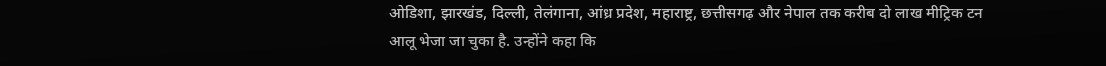ओडिशा, झारखंड, दिल्ली, तेलंगाना, आंध्र प्रदेश, महाराष्ट्र, छत्तीसगढ़ और नेपाल तक करीब दो लाख मीट्रिक टन आलू भेजा जा चुका है. उन्होंने कहा कि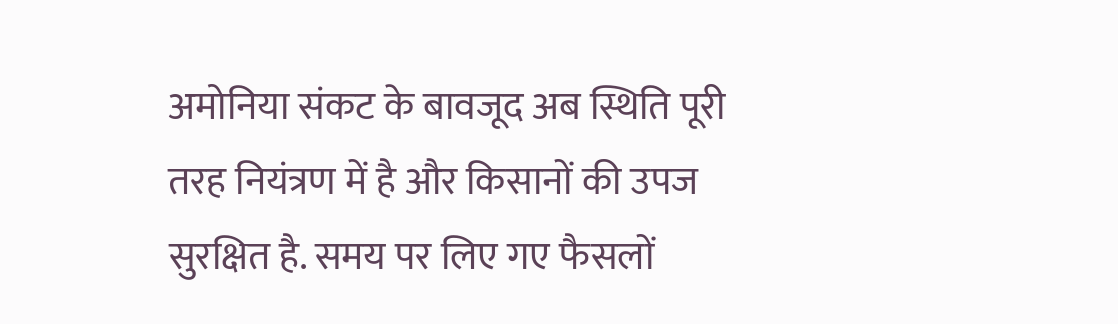अमोनिया संकट के बावजूद अब स्थिति पूरी तरह नियंत्रण में है और किसानों की उपज सुरक्षित है. समय पर लिए गए फैसलों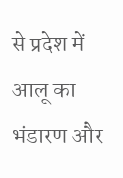से प्रदेश में आलू का भंडारण और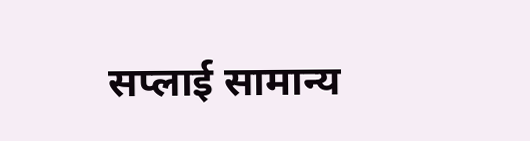सप्लाई सामान्य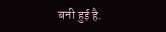बनी हुई है.